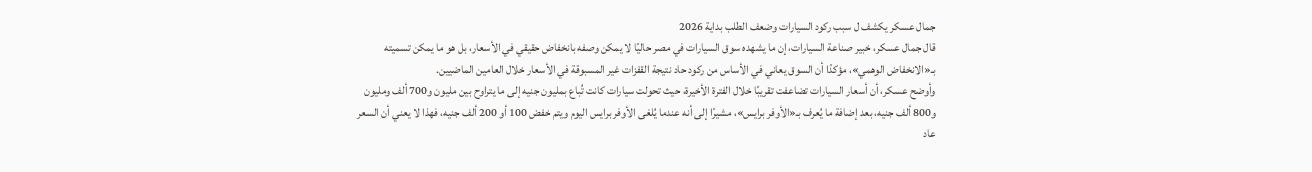جمال عسكر يكشف ل سبب ركود السيارات وضعف الطلب بداية 2026
قال جمال عسكر، خبير صناعة السيارات، إن ما يشهده سوق السيارات في مصر حاليًا لا يمكن وصفه بانخفاض حقيقي في الأسعار، بل هو ما يمكن تسميته بـ«الانخفاض الوهمي»، مؤكدًا أن السوق يعاني في الأساس من ركود حاد نتيجة القفزات غير المسبوقة في الأسعار خلال العامين الماضيين.
وأوضح عسكر، أن أسعار السيارات تضاعفت تقريبًا خلال الفترة الأخيرة، حيث تحولت سيارات كانت تُباع بمليون جنيه إلى ما يتراوح بين مليون و700 ألف ومليون و800 ألف جنيه، بعد إضافة ما يُعرف بـ«الأوفر برايس»، مشيرًا إلى أنه عندما يُلغى الأوفر برايس اليوم ويتم خفض 100 أو 200 ألف جنيه، فهذا لا يعني أن السعر عاد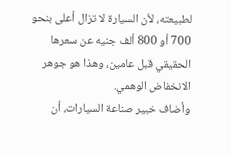لطبيعته، لأن السيارة لا تزال أعلى بنحو 700 أو 800 ألف جنيه عن سعرها الحقيقي قبل عامين، وهذا هو جوهر الانخفاض الوهمي.
وأضاف خبير صناعة السيارات، أن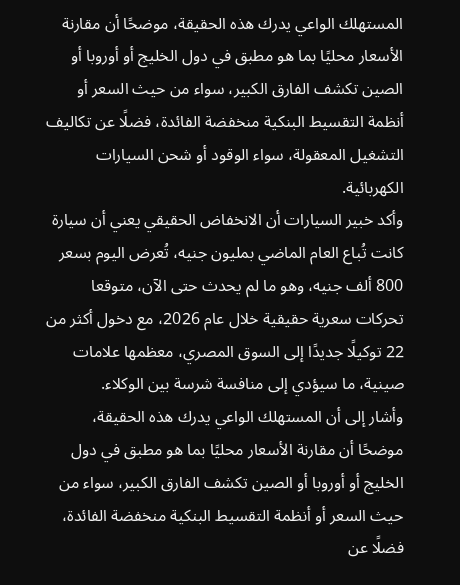المستهلك الواعي يدرك هذه الحقيقة، موضحًا أن مقارنة الأسعار محليًا بما هو مطبق في دول الخليج أو أوروبا أو الصين تكشف الفارق الكبير، سواء من حيث السعر أو أنظمة التقسيط البنكية منخفضة الفائدة، فضلًا عن تكاليف التشغيل المعقولة، سواء الوقود أو شحن السيارات الكهربائية.
وأكد خبير السيارات أن الانخفاض الحقيقي يعني أن سيارة كانت تُباع العام الماضي بمليون جنيه، تُعرض اليوم بسعر 800 ألف جنيه، وهو ما لم يحدث حتى الآن، متوقعا تحركات سعرية حقيقية خلال عام 2026، مع دخول أكثر من 22 توكيلًا جديدًا إلى السوق المصري، معظمها علامات صينية، ما سيؤدي إلى منافسة شرسة بين الوكلاء.
وأشار إلى أن المستهلك الواعي يدرك هذه الحقيقة، موضحًا أن مقارنة الأسعار محليًا بما هو مطبق في دول الخليج أو أوروبا أو الصين تكشف الفارق الكبير، سواء من حيث السعر أو أنظمة التقسيط البنكية منخفضة الفائدة، فضلًا عن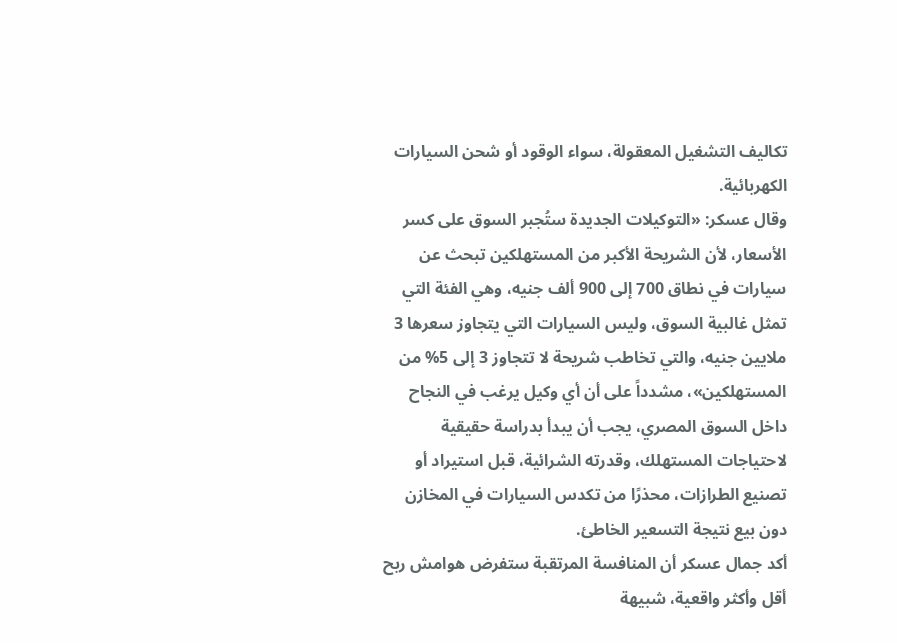تكاليف التشغيل المعقولة، سواء الوقود أو شحن السيارات الكهربائية.
وقال عسكر: «التوكيلات الجديدة ستُجبر السوق على كسر الأسعار، لأن الشريحة الأكبر من المستهلكين تبحث عن سيارات في نطاق 700 إلى 900 ألف جنيه، وهي الفئة التي تمثل غالبية السوق، وليس السيارات التي يتجاوز سعرها 3 ملايين جنيه، والتي تخاطب شريحة لا تتجاوز 3 إلى 5% من المستهلكين»، مشدداً على أن أي وكيل يرغب في النجاح داخل السوق المصري، يجب أن يبدأ بدراسة حقيقية لاحتياجات المستهلك، وقدرته الشرائية، قبل استيراد أو تصنيع الطرازات، محذرًا من تكدس السيارات في المخازن دون بيع نتيجة التسعير الخاطئ.
أكد جمال عسكر أن المنافسة المرتقبة ستفرض هوامش ربح أقل وأكثر واقعية، شبيهة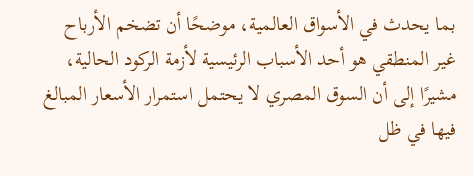بما يحدث في الأسواق العالمية، موضحًا أن تضخم الأرباح غير المنطقي هو أحد الأسباب الرئيسية لأزمة الركود الحالية، مشيرًا إلى أن السوق المصري لا يحتمل استمرار الأسعار المبالغ فيها في ظل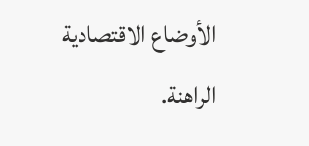الأوضاع الاقتصادية الراهنة.